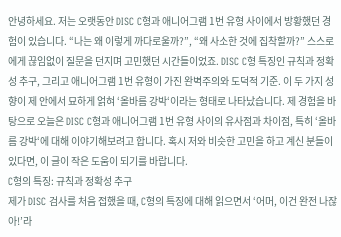안녕하세요. 저는 오랫동안 DISC C형과 애니어그램 1번 유형 사이에서 방황했던 경험이 있습니다. “나는 왜 이렇게 까다로울까?”, “왜 사소한 것에 집착할까?” 스스로에게 끊임없이 질문을 던지며 고민했던 시간들이었죠. DISC C형 특징인 규칙과 정확성 추구, 그리고 애니어그램 1번 유형이 가진 완벽주의와 도덕적 기준. 이 두 가지 성향이 제 안에서 묘하게 얽혀 ‘올바름 강박‘이라는 형태로 나타났습니다. 제 경험을 바탕으로 오늘은 DISC C형과 애니어그램 1번 유형 사이의 유사점과 차이점, 특히 ‘올바름 강박‘에 대해 이야기해보려고 합니다. 혹시 저와 비슷한 고민을 하고 계신 분들이 있다면, 이 글이 작은 도움이 되기를 바랍니다.
C형의 특징: 규칙과 정확성 추구
제가 DISC 검사를 처음 접했을 때, C형의 특징에 대해 읽으면서 ‘어머, 이건 완전 나잖아!’라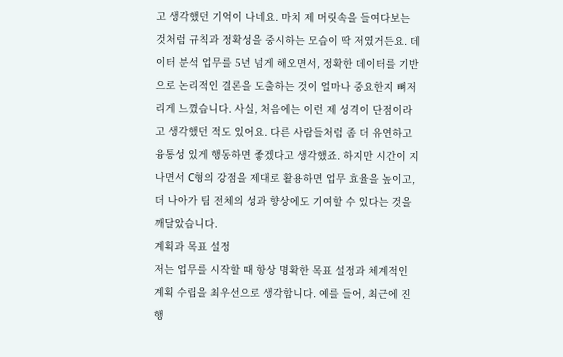고 생각했던 기억이 나네요. 마치 제 머릿속을 들여다보는 것처럼 규칙과 정확성을 중시하는 모습이 딱 저였거든요. 데이터 분석 업무를 5년 넘게 해오면서, 정확한 데이터를 기반으로 논리적인 결론을 도출하는 것이 얼마나 중요한지 뼈저리게 느꼈습니다. 사실, 처음에는 이런 제 성격이 단점이라고 생각했던 적도 있어요. 다른 사람들처럼 좀 더 유연하고 융통성 있게 행동하면 좋겠다고 생각했죠. 하지만 시간이 지나면서 C형의 강점을 제대로 활용하면 업무 효율을 높이고, 더 나아가 팀 전체의 성과 향상에도 기여할 수 있다는 것을 깨달았습니다.
계획과 목표 설정
저는 업무를 시작할 때 항상 명확한 목표 설정과 체계적인 계획 수립을 최우선으로 생각합니다. 예를 들어, 최근에 진행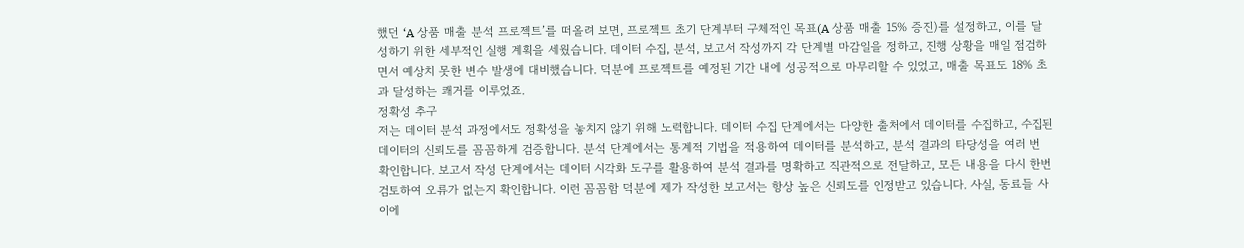했던 ‘A 상품 매출 분석 프로젝트’를 떠올려 보면, 프로젝트 초기 단계부터 구체적인 목표(A 상품 매출 15% 증진)를 설정하고, 이를 달성하기 위한 세부적인 실행 계획을 세웠습니다. 데이터 수집, 분석, 보고서 작성까지 각 단계별 마감일을 정하고, 진행 상황을 매일 점검하면서 예상치 못한 변수 발생에 대비했습니다. 덕분에 프로젝트를 예정된 기간 내에 성공적으로 마무리할 수 있었고, 매출 목표도 18% 초과 달성하는 쾌거를 이루었죠.
정확성 추구
저는 데이터 분석 과정에서도 정확성을 놓치지 않기 위해 노력합니다. 데이터 수집 단계에서는 다양한 출처에서 데이터를 수집하고, 수집된 데이터의 신뢰도를 꼼꼼하게 검증합니다. 분석 단계에서는 통계적 기법을 적용하여 데이터를 분석하고, 분석 결과의 타당성을 여러 번 확인합니다. 보고서 작성 단계에서는 데이터 시각화 도구를 활용하여 분석 결과를 명확하고 직관적으로 전달하고, 모든 내용을 다시 한번 검토하여 오류가 없는지 확인합니다. 이런 꼼꼼함 덕분에 제가 작성한 보고서는 항상 높은 신뢰도를 인정받고 있습니다. 사실, 동료들 사이에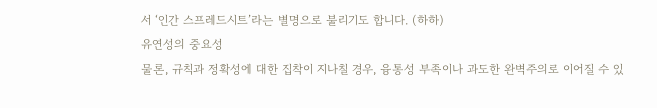서 ‘인간 스프레드시트’라는 별명으로 불리기도 합니다. (하하)
유연성의 중요성
물론, 규칙과 정확성에 대한 집착이 지나칠 경우, 융통성 부족이나 과도한 완벽주의로 이어질 수 있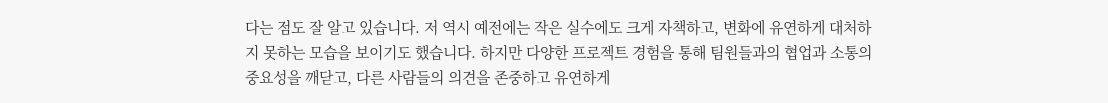다는 점도 잘 알고 있습니다. 저 역시 예전에는 작은 실수에도 크게 자책하고, 변화에 유연하게 대처하지 못하는 모습을 보이기도 했습니다. 하지만 다양한 프로젝트 경험을 통해 팀원들과의 협업과 소통의 중요성을 깨닫고, 다른 사람들의 의견을 존중하고 유연하게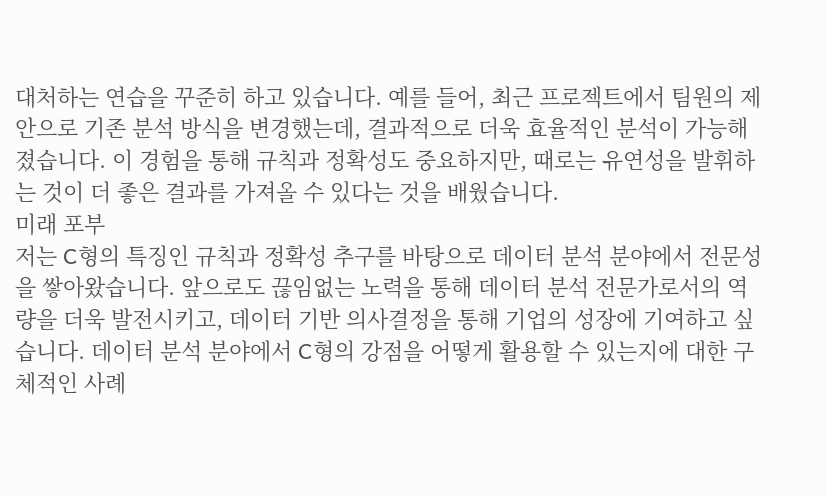대처하는 연습을 꾸준히 하고 있습니다. 예를 들어, 최근 프로젝트에서 팀원의 제안으로 기존 분석 방식을 변경했는데, 결과적으로 더욱 효율적인 분석이 가능해졌습니다. 이 경험을 통해 규칙과 정확성도 중요하지만, 때로는 유연성을 발휘하는 것이 더 좋은 결과를 가져올 수 있다는 것을 배웠습니다.
미래 포부
저는 C형의 특징인 규칙과 정확성 추구를 바탕으로 데이터 분석 분야에서 전문성을 쌓아왔습니다. 앞으로도 끊임없는 노력을 통해 데이터 분석 전문가로서의 역량을 더욱 발전시키고, 데이터 기반 의사결정을 통해 기업의 성장에 기여하고 싶습니다. 데이터 분석 분야에서 C형의 강점을 어떻게 활용할 수 있는지에 대한 구체적인 사례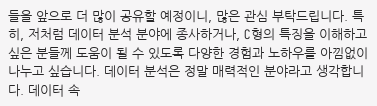들을 앞으로 더 많이 공유할 예정이니, 많은 관심 부탁드립니다. 특히, 저처럼 데이터 분석 분야에 종사하거나, C형의 특징을 이해하고 싶은 분들께 도움이 될 수 있도록 다양한 경험과 노하우를 아낌없이 나누고 싶습니다. 데이터 분석은 정말 매력적인 분야라고 생각합니다. 데이터 속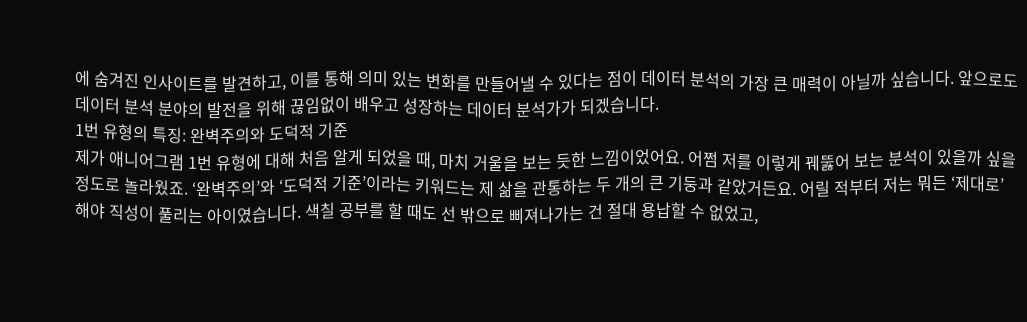에 숨겨진 인사이트를 발견하고, 이를 통해 의미 있는 변화를 만들어낼 수 있다는 점이 데이터 분석의 가장 큰 매력이 아닐까 싶습니다. 앞으로도 데이터 분석 분야의 발전을 위해 끊임없이 배우고 성장하는 데이터 분석가가 되겠습니다.
1번 유형의 특징: 완벽주의와 도덕적 기준
제가 애니어그램 1번 유형에 대해 처음 알게 되었을 때, 마치 거울을 보는 듯한 느낌이었어요. 어쩜 저를 이렇게 꿰뚫어 보는 분석이 있을까 싶을 정도로 놀라웠죠. ‘완벽주의’와 ‘도덕적 기준’이라는 키워드는 제 삶을 관통하는 두 개의 큰 기둥과 같았거든요. 어릴 적부터 저는 뭐든 ‘제대로’ 해야 직성이 풀리는 아이였습니다. 색칠 공부를 할 때도 선 밖으로 삐져나가는 건 절대 용납할 수 없었고,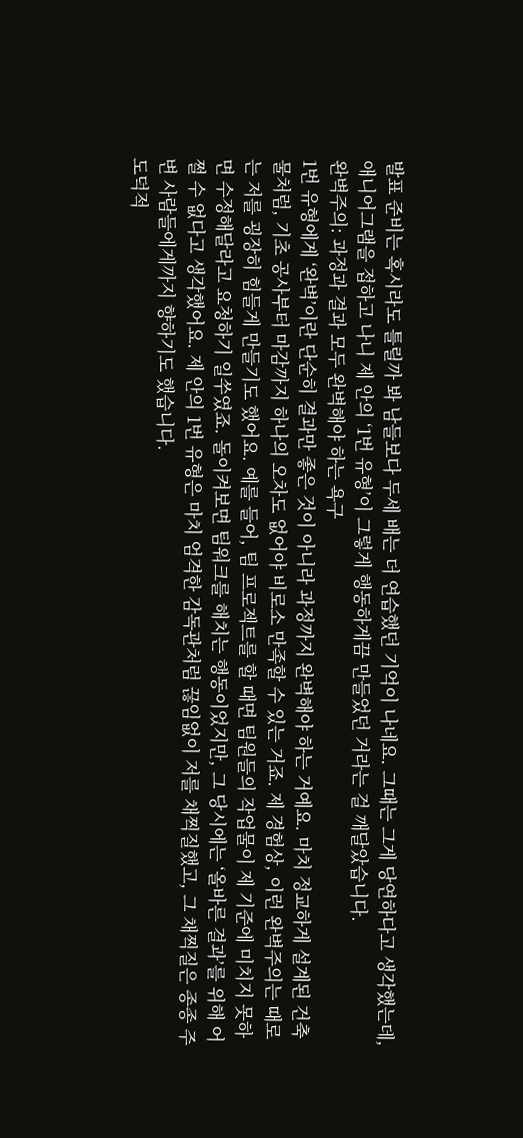발표 준비는 혹시라도 틀릴까 봐 남들보다 두세 배는 더 연습했던 기억이 나네요. 그때는 그게 당연하다고 생각했는데, 애니어그램을 접하고 나니 제 안의 ‘1번 유형’이 그렇게 행동하게끔 만들었던 거라는 걸 깨달았습니다.
완벽주의: 과정과 결과 모두 완벽해야 하는 욕구
1번 유형에게 ‘완벽’이란 단순히 결과만 좋은 것이 아니라 과정까지 완벽해야 하는 거예요. 마치 정교하게 설계된 건축물처럼, 기초 공사부터 마감까지 하나의 오차도 없어야 비로소 만족할 수 있는 거죠. 제 경험상, 이런 완벽주의는 때로는 저를 굉장히 힘들게 만들기도 했어요. 예를 들어, 팀 프로젝트를 할 때면 팀원들의 작업물이 제 기준에 미치지 못하면 수정해달라고 요청하기 일쑤였죠. 돌이켜보면 팀워크를 해치는 행동이었지만, 그 당시에는 ‘올바른 결과’를 위해 어쩔 수 없다고 생각했어요. 제 안의 1번 유형은 마치 엄격한 감독관처럼 끊임없이 저를 채찍질했고, 그 채찍질은 종종 주변 사람들에게까지 향하기도 했습니다.
도덕적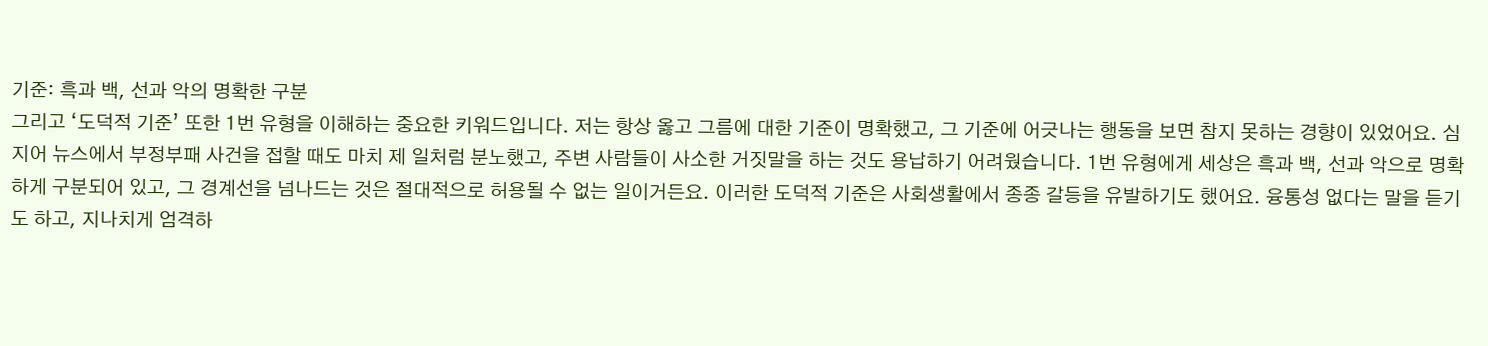기준: 흑과 백, 선과 악의 명확한 구분
그리고 ‘도덕적 기준’ 또한 1번 유형을 이해하는 중요한 키워드입니다. 저는 항상 옳고 그름에 대한 기준이 명확했고, 그 기준에 어긋나는 행동을 보면 참지 못하는 경향이 있었어요. 심지어 뉴스에서 부정부패 사건을 접할 때도 마치 제 일처럼 분노했고, 주변 사람들이 사소한 거짓말을 하는 것도 용납하기 어려웠습니다. 1번 유형에게 세상은 흑과 백, 선과 악으로 명확하게 구분되어 있고, 그 경계선을 넘나드는 것은 절대적으로 허용될 수 없는 일이거든요. 이러한 도덕적 기준은 사회생활에서 종종 갈등을 유발하기도 했어요. 융통성 없다는 말을 듣기도 하고, 지나치게 엄격하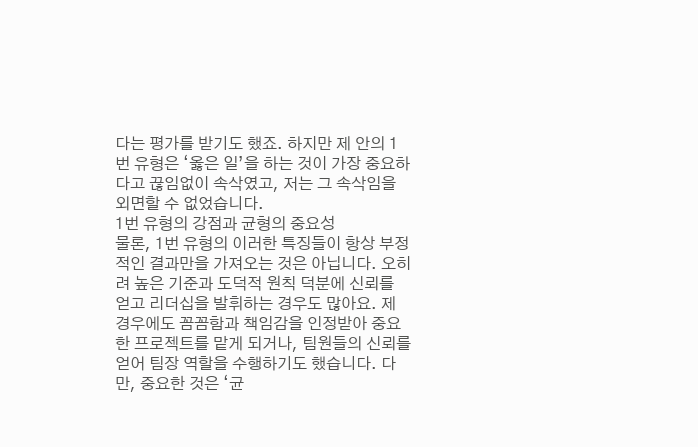다는 평가를 받기도 했죠. 하지만 제 안의 1번 유형은 ‘옳은 일’을 하는 것이 가장 중요하다고 끊임없이 속삭였고, 저는 그 속삭임을 외면할 수 없었습니다.
1번 유형의 강점과 균형의 중요성
물론, 1번 유형의 이러한 특징들이 항상 부정적인 결과만을 가져오는 것은 아닙니다. 오히려 높은 기준과 도덕적 원칙 덕분에 신뢰를 얻고 리더십을 발휘하는 경우도 많아요. 제 경우에도 꼼꼼함과 책임감을 인정받아 중요한 프로젝트를 맡게 되거나, 팀원들의 신뢰를 얻어 팀장 역할을 수행하기도 했습니다. 다만, 중요한 것은 ‘균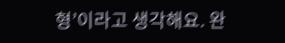형’이라고 생각해요. 완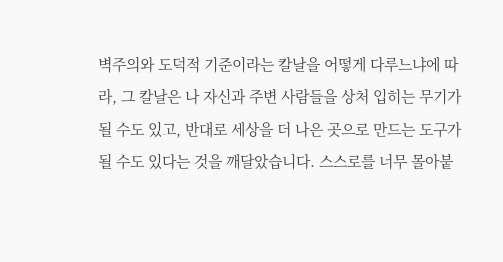벽주의와 도덕적 기준이라는 칼날을 어떻게 다루느냐에 따라, 그 칼날은 나 자신과 주변 사람들을 상처 입히는 무기가 될 수도 있고, 반대로 세상을 더 나은 곳으로 만드는 도구가 될 수도 있다는 것을 깨달았습니다. 스스로를 너무 몰아붙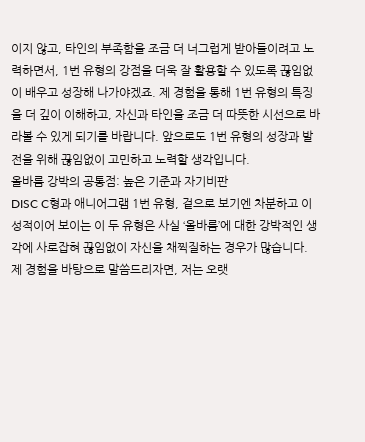이지 않고, 타인의 부족함을 조금 더 너그럽게 받아들이려고 노력하면서, 1번 유형의 강점을 더욱 잘 활용할 수 있도록 끊임없이 배우고 성장해 나가야겠죠. 제 경험을 통해 1번 유형의 특징을 더 깊이 이해하고, 자신과 타인을 조금 더 따뜻한 시선으로 바라볼 수 있게 되기를 바랍니다. 앞으로도 1번 유형의 성장과 발전을 위해 끊임없이 고민하고 노력할 생각입니다.
올바름 강박의 공통점: 높은 기준과 자기비판
DISC C형과 애니어그램 1번 유형, 겉으로 보기엔 차분하고 이성적이어 보이는 이 두 유형은 사실 ‘올바름’에 대한 강박적인 생각에 사로잡혀 끊임없이 자신을 채찍질하는 경우가 많습니다. 제 경험을 바탕으로 말씀드리자면, 저는 오랫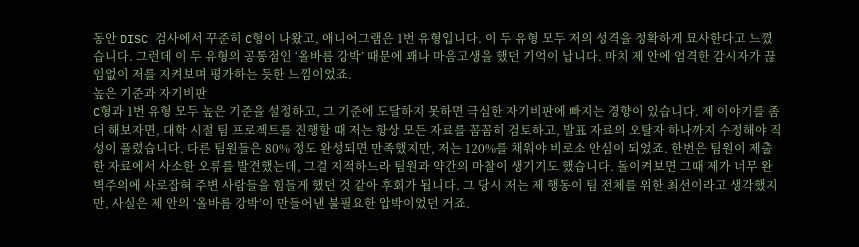동안 DISC 검사에서 꾸준히 C형이 나왔고, 애니어그램은 1번 유형입니다. 이 두 유형 모두 저의 성격을 정확하게 묘사한다고 느꼈습니다. 그런데 이 두 유형의 공통점인 ‘올바름 강박’ 때문에 꽤나 마음고생을 했던 기억이 납니다. 마치 제 안에 엄격한 감시자가 끊임없이 저를 지켜보며 평가하는 듯한 느낌이었죠.
높은 기준과 자기비판
C형과 1번 유형 모두 높은 기준을 설정하고, 그 기준에 도달하지 못하면 극심한 자기비판에 빠지는 경향이 있습니다. 제 이야기를 좀 더 해보자면, 대학 시절 팀 프로젝트를 진행할 때 저는 항상 모든 자료를 꼼꼼히 검토하고, 발표 자료의 오탈자 하나까지 수정해야 직성이 풀렸습니다. 다른 팀원들은 80% 정도 완성되면 만족했지만, 저는 120%를 채워야 비로소 안심이 되었죠. 한번은 팀원이 제출한 자료에서 사소한 오류를 발견했는데, 그걸 지적하느라 팀원과 약간의 마찰이 생기기도 했습니다. 돌이켜보면 그때 제가 너무 완벽주의에 사로잡혀 주변 사람들을 힘들게 했던 것 같아 후회가 됩니다. 그 당시 저는 제 행동이 팀 전체를 위한 최선이라고 생각했지만, 사실은 제 안의 ‘올바름 강박’이 만들어낸 불필요한 압박이었던 거죠.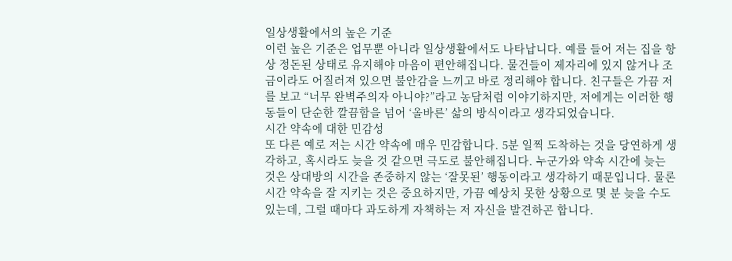일상생활에서의 높은 기준
이런 높은 기준은 업무뿐 아니라 일상생활에서도 나타납니다. 예를 들어 저는 집을 항상 정돈된 상태로 유지해야 마음이 편안해집니다. 물건들이 제자리에 있지 않거나 조금이라도 어질러져 있으면 불안감을 느끼고 바로 정리해야 합니다. 친구들은 가끔 저를 보고 “너무 완벽주의자 아니야?”라고 농담처럼 이야기하지만, 저에게는 이러한 행동들이 단순한 깔끔함을 넘어 ‘올바른’ 삶의 방식이라고 생각되었습니다.
시간 약속에 대한 민감성
또 다른 예로 저는 시간 약속에 매우 민감합니다. 5분 일찍 도착하는 것을 당연하게 생각하고, 혹시라도 늦을 것 같으면 극도로 불안해집니다. 누군가와 약속 시간에 늦는 것은 상대방의 시간을 존중하지 않는 ‘잘못된’ 행동이라고 생각하기 때문입니다. 물론 시간 약속을 잘 지키는 것은 중요하지만, 가끔 예상치 못한 상황으로 몇 분 늦을 수도 있는데, 그럴 때마다 과도하게 자책하는 저 자신을 발견하곤 합니다.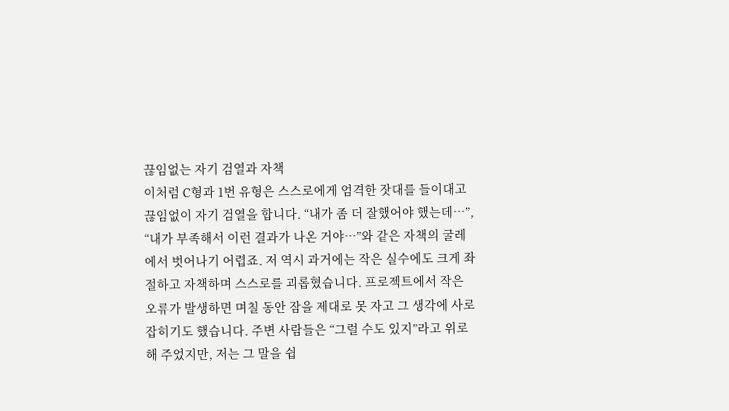끊임없는 자기 검열과 자책
이처럼 C형과 1번 유형은 스스로에게 엄격한 잣대를 들이대고 끊임없이 자기 검열을 합니다. “내가 좀 더 잘했어야 했는데…”, “내가 부족해서 이런 결과가 나온 거야…”와 같은 자책의 굴레에서 벗어나기 어렵죠. 저 역시 과거에는 작은 실수에도 크게 좌절하고 자책하며 스스로를 괴롭혔습니다. 프로젝트에서 작은 오류가 발생하면 며칠 동안 잠을 제대로 못 자고 그 생각에 사로잡히기도 했습니다. 주변 사람들은 “그럴 수도 있지”라고 위로해 주었지만, 저는 그 말을 쉽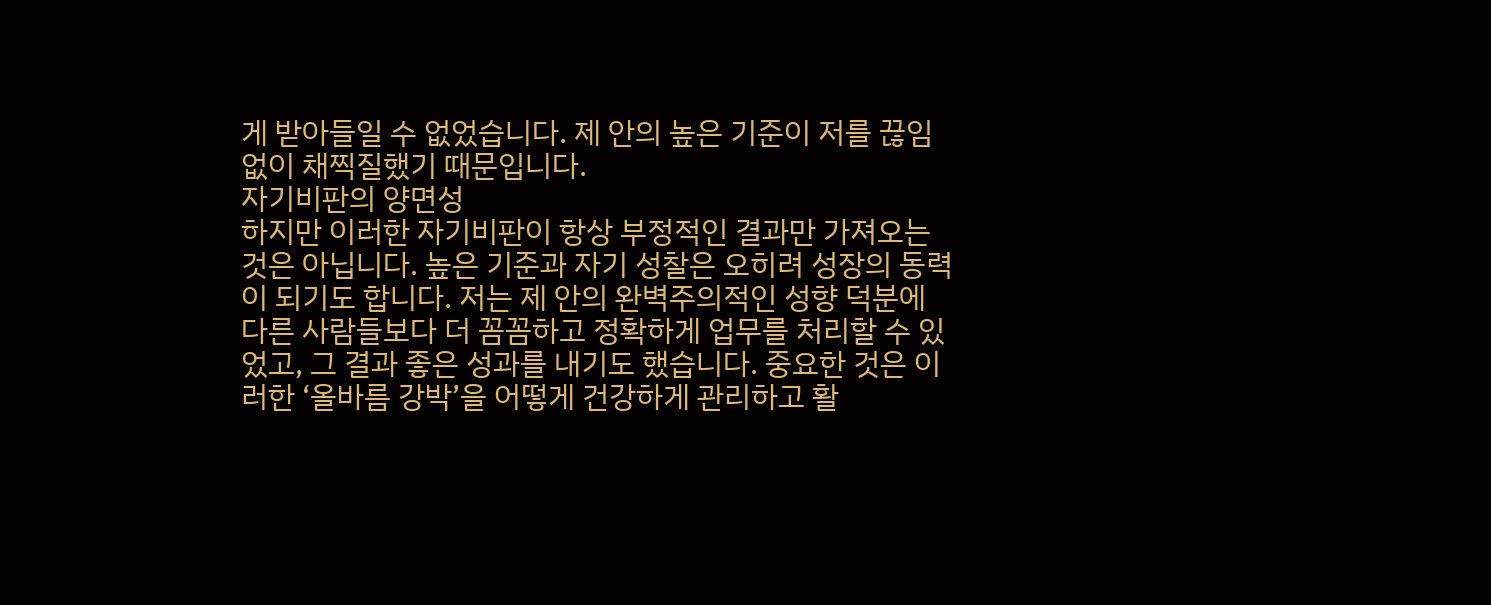게 받아들일 수 없었습니다. 제 안의 높은 기준이 저를 끊임없이 채찍질했기 때문입니다.
자기비판의 양면성
하지만 이러한 자기비판이 항상 부정적인 결과만 가져오는 것은 아닙니다. 높은 기준과 자기 성찰은 오히려 성장의 동력이 되기도 합니다. 저는 제 안의 완벽주의적인 성향 덕분에 다른 사람들보다 더 꼼꼼하고 정확하게 업무를 처리할 수 있었고, 그 결과 좋은 성과를 내기도 했습니다. 중요한 것은 이러한 ‘올바름 강박’을 어떻게 건강하게 관리하고 활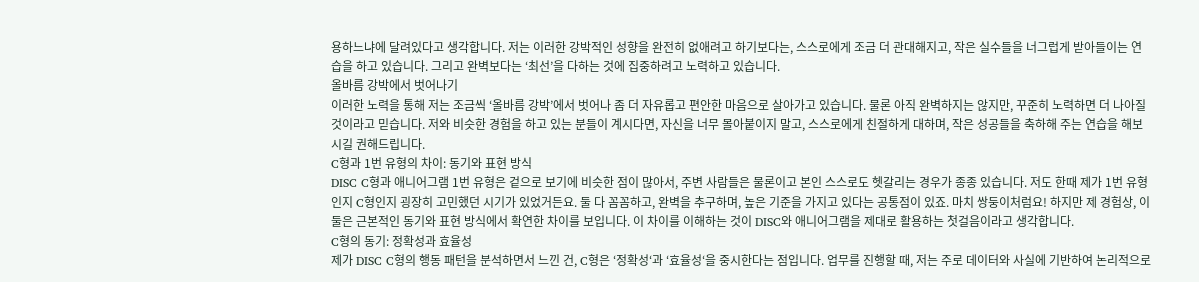용하느냐에 달려있다고 생각합니다. 저는 이러한 강박적인 성향을 완전히 없애려고 하기보다는, 스스로에게 조금 더 관대해지고, 작은 실수들을 너그럽게 받아들이는 연습을 하고 있습니다. 그리고 완벽보다는 ‘최선’을 다하는 것에 집중하려고 노력하고 있습니다.
올바름 강박에서 벗어나기
이러한 노력을 통해 저는 조금씩 ‘올바름 강박’에서 벗어나 좀 더 자유롭고 편안한 마음으로 살아가고 있습니다. 물론 아직 완벽하지는 않지만, 꾸준히 노력하면 더 나아질 것이라고 믿습니다. 저와 비슷한 경험을 하고 있는 분들이 계시다면, 자신을 너무 몰아붙이지 말고, 스스로에게 친절하게 대하며, 작은 성공들을 축하해 주는 연습을 해보시길 권해드립니다.
C형과 1번 유형의 차이: 동기와 표현 방식
DISC C형과 애니어그램 1번 유형은 겉으로 보기에 비슷한 점이 많아서, 주변 사람들은 물론이고 본인 스스로도 헷갈리는 경우가 종종 있습니다. 저도 한때 제가 1번 유형인지 C형인지 굉장히 고민했던 시기가 있었거든요. 둘 다 꼼꼼하고, 완벽을 추구하며, 높은 기준을 가지고 있다는 공통점이 있죠. 마치 쌍둥이처럼요! 하지만 제 경험상, 이 둘은 근본적인 동기와 표현 방식에서 확연한 차이를 보입니다. 이 차이를 이해하는 것이 DISC와 애니어그램을 제대로 활용하는 첫걸음이라고 생각합니다.
C형의 동기: 정확성과 효율성
제가 DISC C형의 행동 패턴을 분석하면서 느낀 건, C형은 ‘정확성‘과 ‘효율성‘을 중시한다는 점입니다. 업무를 진행할 때, 저는 주로 데이터와 사실에 기반하여 논리적으로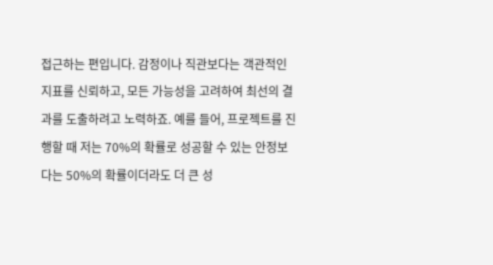접근하는 편입니다. 감정이나 직관보다는 객관적인 지표를 신뢰하고, 모든 가능성을 고려하여 최선의 결과를 도출하려고 노력하죠. 예를 들어, 프로젝트를 진행할 때 저는 70%의 확률로 성공할 수 있는 안정보다는 50%의 확률이더라도 더 큰 성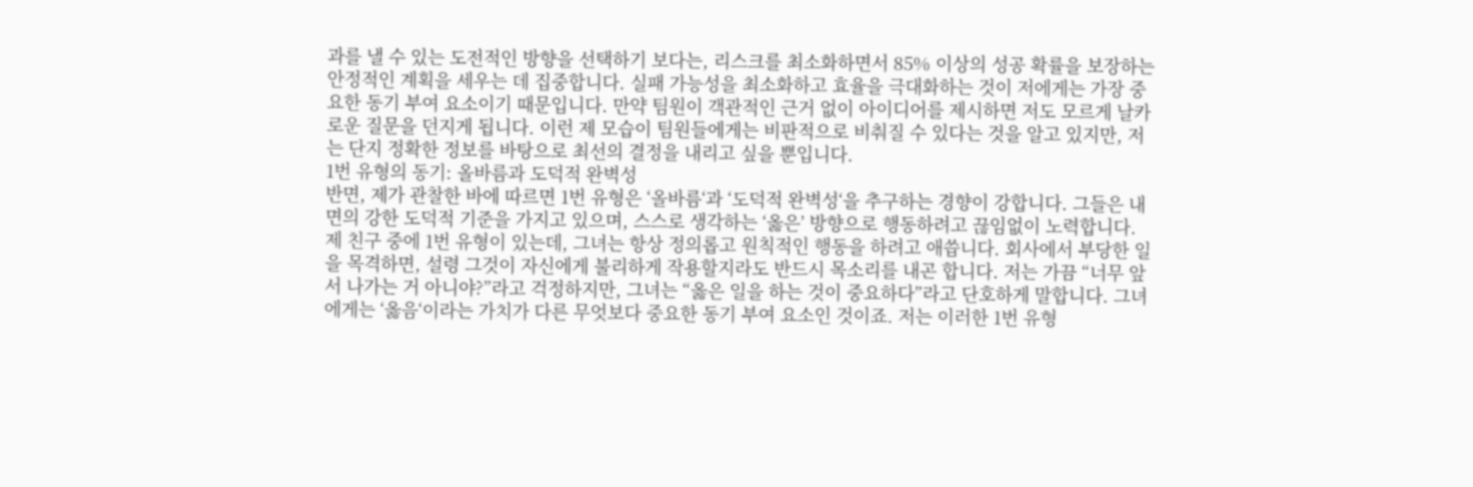과를 낼 수 있는 도전적인 방향을 선택하기 보다는, 리스크를 최소화하면서 85% 이상의 성공 확률을 보장하는 안정적인 계획을 세우는 데 집중합니다. 실패 가능성을 최소화하고 효율을 극대화하는 것이 저에게는 가장 중요한 동기 부여 요소이기 때문입니다. 만약 팀원이 객관적인 근거 없이 아이디어를 제시하면 저도 모르게 날카로운 질문을 던지게 됩니다. 이런 제 모습이 팀원들에게는 비판적으로 비춰질 수 있다는 것을 알고 있지만, 저는 단지 정확한 정보를 바탕으로 최선의 결정을 내리고 싶을 뿐입니다.
1번 유형의 동기: 올바름과 도덕적 완벽성
반면, 제가 관찰한 바에 따르면 1번 유형은 ‘올바름‘과 ‘도덕적 완벽성‘을 추구하는 경향이 강합니다. 그들은 내면의 강한 도덕적 기준을 가지고 있으며, 스스로 생각하는 ‘옳은’ 방향으로 행동하려고 끊임없이 노력합니다. 제 친구 중에 1번 유형이 있는데, 그녀는 항상 정의롭고 원칙적인 행동을 하려고 애씁니다. 회사에서 부당한 일을 목격하면, 설령 그것이 자신에게 불리하게 작용할지라도 반드시 목소리를 내곤 합니다. 저는 가끔 “너무 앞서 나가는 거 아니야?”라고 걱정하지만, 그녀는 “옳은 일을 하는 것이 중요하다”라고 단호하게 말합니다. 그녀에게는 ‘옳음‘이라는 가치가 다른 무엇보다 중요한 동기 부여 요소인 것이죠. 저는 이러한 1번 유형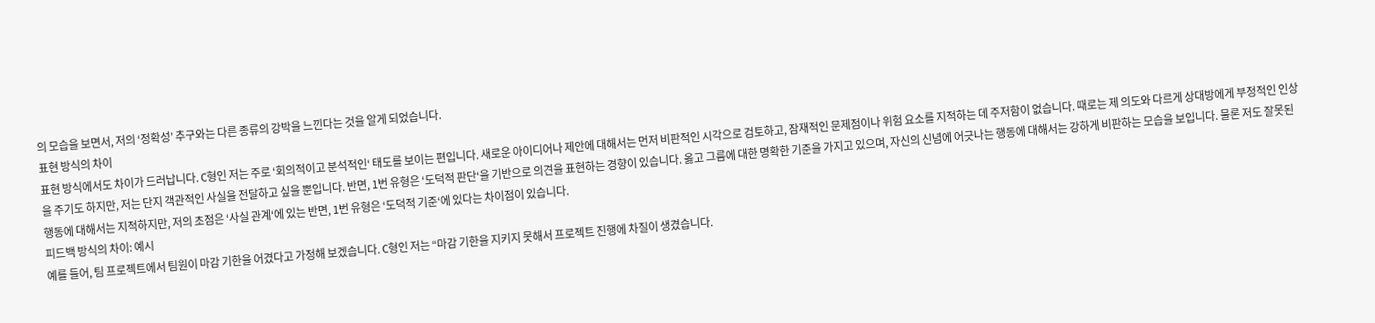의 모습을 보면서, 저의 ‘정확성’ 추구와는 다른 종류의 강박을 느낀다는 것을 알게 되었습니다.
표현 방식의 차이
표현 방식에서도 차이가 드러납니다. C형인 저는 주로 ‘회의적이고 분석적인‘ 태도를 보이는 편입니다. 새로운 아이디어나 제안에 대해서는 먼저 비판적인 시각으로 검토하고, 잠재적인 문제점이나 위험 요소를 지적하는 데 주저함이 없습니다. 때로는 제 의도와 다르게 상대방에게 부정적인 인상을 주기도 하지만, 저는 단지 객관적인 사실을 전달하고 싶을 뿐입니다. 반면, 1번 유형은 ‘도덕적 판단‘을 기반으로 의견을 표현하는 경향이 있습니다. 옳고 그름에 대한 명확한 기준을 가지고 있으며, 자신의 신념에 어긋나는 행동에 대해서는 강하게 비판하는 모습을 보입니다. 물론 저도 잘못된 행동에 대해서는 지적하지만, 저의 초점은 ‘사실 관계‘에 있는 반면, 1번 유형은 ‘도덕적 기준‘에 있다는 차이점이 있습니다.
피드백 방식의 차이: 예시
예를 들어, 팀 프로젝트에서 팀원이 마감 기한을 어겼다고 가정해 보겠습니다. C형인 저는 “마감 기한을 지키지 못해서 프로젝트 진행에 차질이 생겼습니다.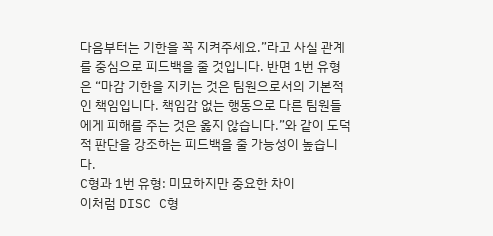다음부터는 기한을 꼭 지켜주세요.”라고 사실 관계를 중심으로 피드백을 줄 것입니다. 반면 1번 유형은 “마감 기한을 지키는 것은 팀원으로서의 기본적인 책임입니다. 책임감 없는 행동으로 다른 팀원들에게 피해를 주는 것은 옳지 않습니다.”와 같이 도덕적 판단을 강조하는 피드백을 줄 가능성이 높습니다.
C형과 1번 유형: 미묘하지만 중요한 차이
이처럼 DISC C형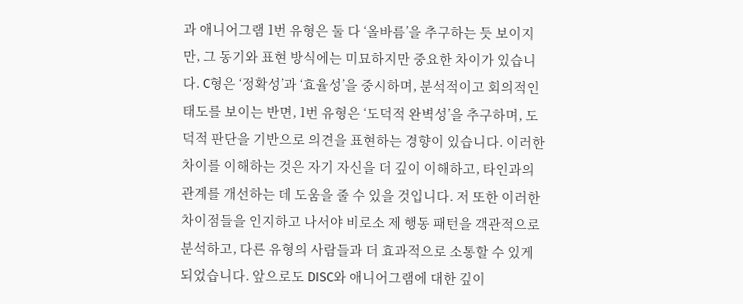과 애니어그램 1번 유형은 둘 다 ‘올바름’을 추구하는 듯 보이지만, 그 동기와 표현 방식에는 미묘하지만 중요한 차이가 있습니다. C형은 ‘정확성’과 ‘효율성’을 중시하며, 분석적이고 회의적인 태도를 보이는 반면, 1번 유형은 ‘도덕적 완벽성’을 추구하며, 도덕적 판단을 기반으로 의견을 표현하는 경향이 있습니다. 이러한 차이를 이해하는 것은 자기 자신을 더 깊이 이해하고, 타인과의 관계를 개선하는 데 도움을 줄 수 있을 것입니다. 저 또한 이러한 차이점들을 인지하고 나서야 비로소 제 행동 패턴을 객관적으로 분석하고, 다른 유형의 사람들과 더 효과적으로 소통할 수 있게 되었습니다. 앞으로도 DISC와 애니어그램에 대한 깊이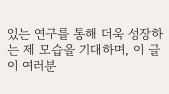있는 연구를 통해 더욱 성장하는 제 모습을 기대하며, 이 글이 여러분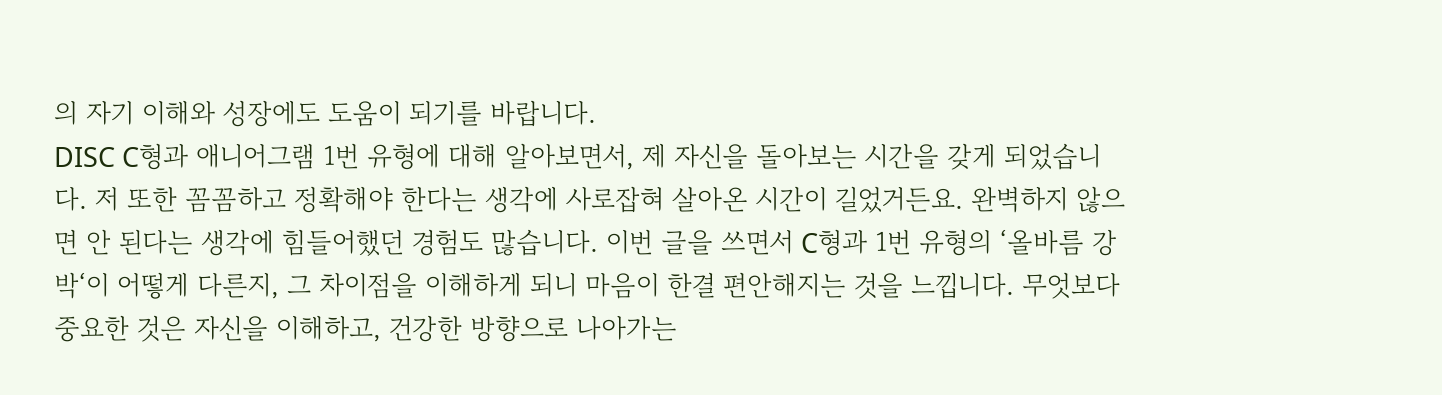의 자기 이해와 성장에도 도움이 되기를 바랍니다.
DISC C형과 애니어그램 1번 유형에 대해 알아보면서, 제 자신을 돌아보는 시간을 갖게 되었습니다. 저 또한 꼼꼼하고 정확해야 한다는 생각에 사로잡혀 살아온 시간이 길었거든요. 완벽하지 않으면 안 된다는 생각에 힘들어했던 경험도 많습니다. 이번 글을 쓰면서 C형과 1번 유형의 ‘올바름 강박‘이 어떻게 다른지, 그 차이점을 이해하게 되니 마음이 한결 편안해지는 것을 느낍니다. 무엇보다 중요한 것은 자신을 이해하고, 건강한 방향으로 나아가는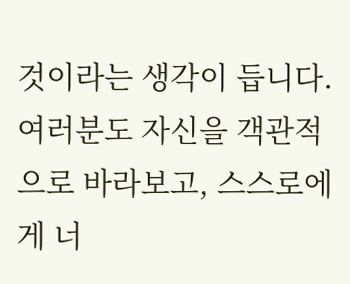것이라는 생각이 듭니다. 여러분도 자신을 객관적으로 바라보고, 스스로에게 너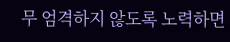무 엄격하지 않도록 노력하면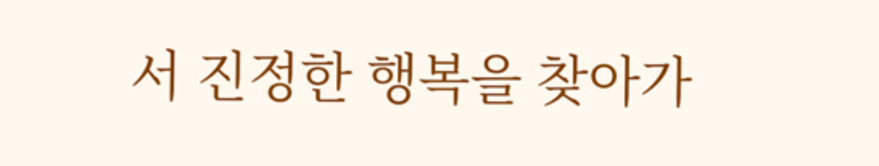서 진정한 행복을 찾아가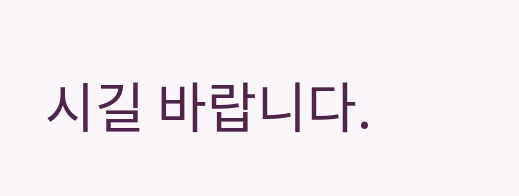시길 바랍니다.